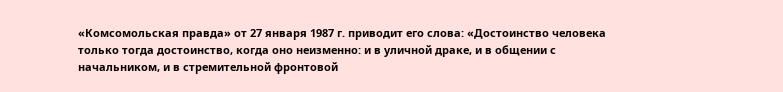«Комсомольская правда» от 27 января 1987 г. приводит его слова: «Достоинство человека только тогда достоинство, когда оно неизменно: и в уличной драке, и в общении с начальником, и в стремительной фронтовой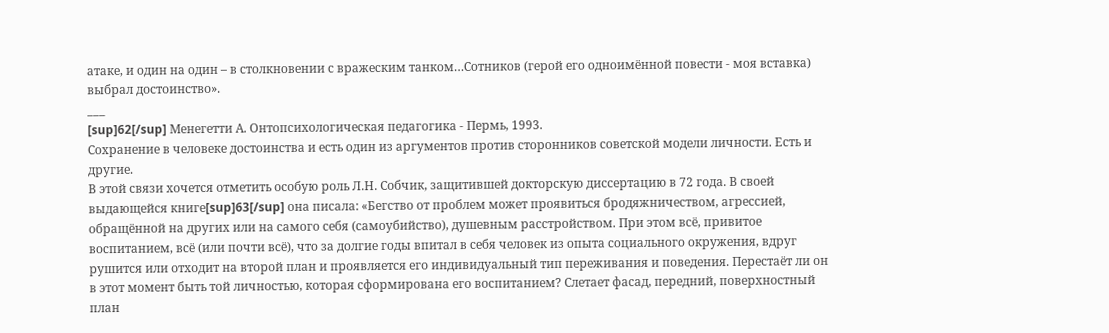атаке, и один на один – в столкновении с вражеским танком…Сотников (герой его одноимённой повести - моя вставка) выбрал достоинство».
___
[sup]62[/sup] Менегетти А. Онтопсихологическая педагогика - Пермь, 1993.
Сохранение в человеке достоинства и есть один из аргументов против сторонников советской модели личности. Есть и другие.
В этой связи хочется отметить особую роль Л.Н. Собчик, защитившей докторскую диссертацию в 72 года. В своей выдающейся книге[sup]63[/sup] она писала: «Бегство от проблем может проявиться бродяжничеством, агрессией, обращённой на других или на самого себя (самоубийство), душевным расстройством. При этом всё, привитое воспитанием, всё (или почти всё), что за долгие годы впитал в себя человек из опыта социального окружения, вдруг рушится или отходит на второй план и проявляется его индивидуальный тип переживания и поведения. Перестаёт ли он в этот момент быть той личностью, которая сформирована его воспитанием? Слетает фасад, передний, поверхностный план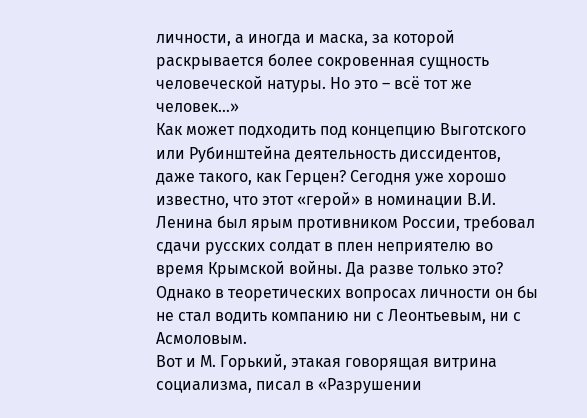личности, а иногда и маска, за которой раскрывается более сокровенная сущность человеческой натуры. Но это – всё тот же человек…»
Как может подходить под концепцию Выготского или Рубинштейна деятельность диссидентов, даже такого, как Герцен? Сегодня уже хорошо известно, что этот «герой» в номинации В.И. Ленина был ярым противником России, требовал сдачи русских солдат в плен неприятелю во время Крымской войны. Да разве только это? Однако в теоретических вопросах личности он бы не стал водить компанию ни с Леонтьевым, ни с Асмоловым.
Вот и М. Горький, этакая говорящая витрина социализма, писал в «Разрушении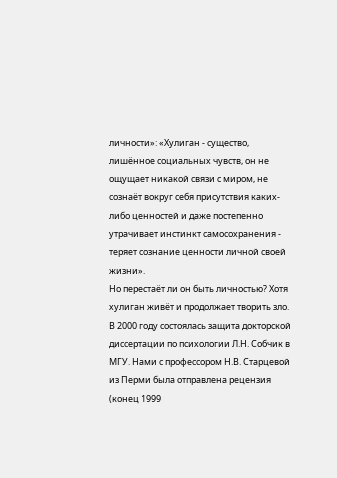личности»: «Хулиган - существо, лишённое социальных чувств, он не ощущает никакой связи с миром, не сознаёт вокруг себя присутствия каких-либо ценностей и даже постепенно утрачивает инстинкт самосохранения - теряет сознание ценности личной своей жизни».
Но перестаёт ли он быть личностью? Хотя хулиган живёт и продолжает творить зло.
В 2000 году состоялась защита докторской диссертации по психологии Л.Н. Собчик в МГУ. Нами с профессором Н.В. Старцевой из Перми была отправлена рецензия (конец 1999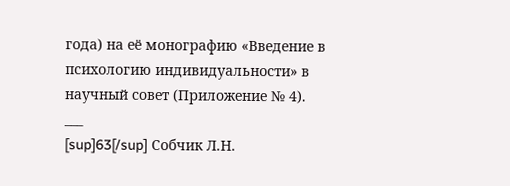года) на её монографию «Введение в психологию индивидуальности» в научный совет (Приложение № 4).
___
[sup]63[/sup] Собчик Л.Н.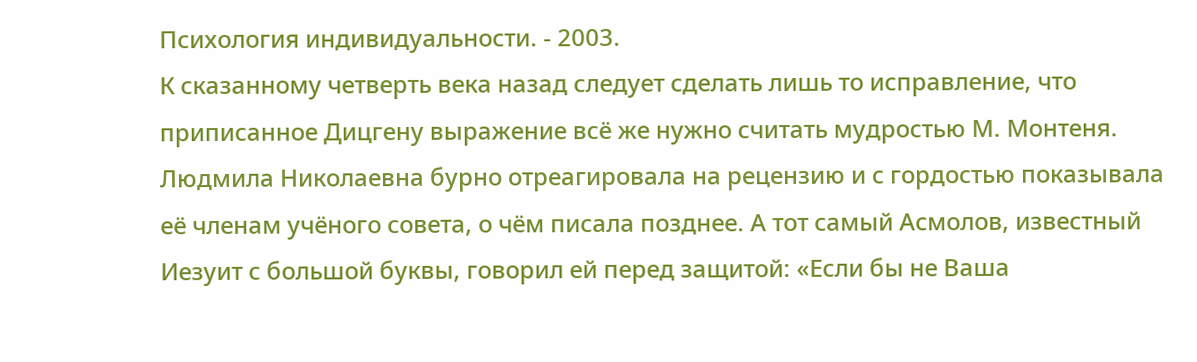Психология индивидуальности. - 2003.
К сказанному четверть века назад следует сделать лишь то исправление, что приписанное Дицгену выражение всё же нужно считать мудростью М. Монтеня.
Людмила Николаевна бурно отреагировала на рецензию и с гордостью показывала её членам учёного совета, о чём писала позднее. А тот самый Асмолов, известный Иезуит с большой буквы, говорил ей перед защитой: «Если бы не Ваша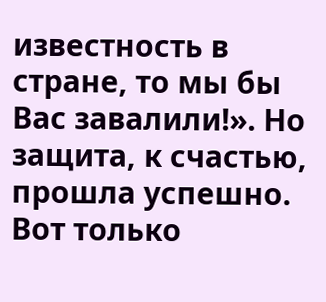известность в стране, то мы бы Вас завалили!». Но защита, к счастью, прошла успешно. Вот только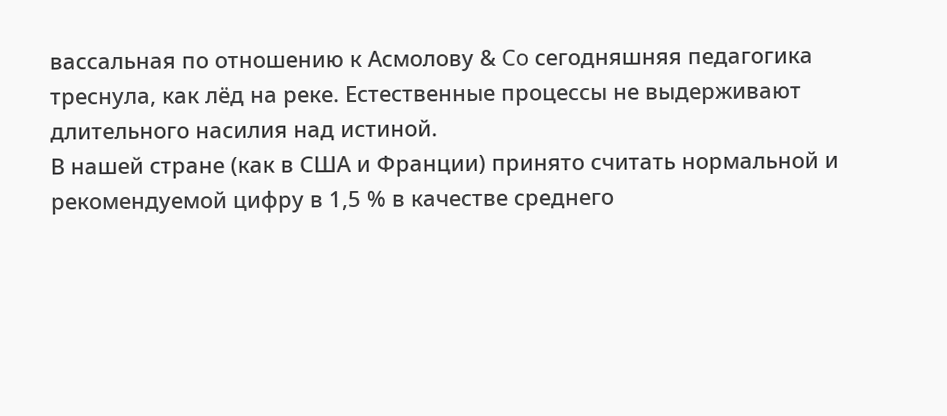вассальная по отношению к Асмолову & Co сегодняшняя педагогика треснула, как лёд на реке. Естественные процессы не выдерживают длительного насилия над истиной.
В нашей стране (как в США и Франции) принято считать нормальной и рекомендуемой цифру в 1,5 % в качестве среднего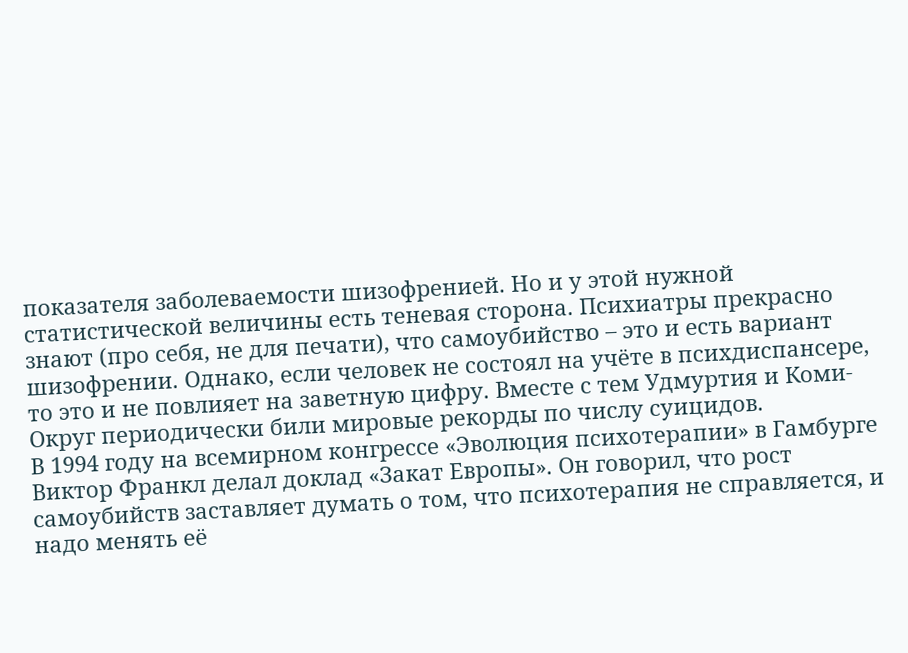показателя заболеваемости шизофренией. Но и у этой нужной статистической величины есть теневая сторона. Психиатры прекрасно знают (про себя, не для печати), что самоубийство – это и есть вариант шизофрении. Однако, если человек не состоял на учёте в психдиспансере, то это и не повлияет на заветную цифру. Вместе с тем Удмуртия и Коми-Округ периодически били мировые рекорды по числу суицидов.
В 1994 году на всемирном конгрессе «Эволюция психотерапии» в Гамбурге Виктор Франкл делал доклад «Закат Европы». Он говорил, что рост самоубийств заставляет думать о том, что психотерапия не справляется, и надо менять её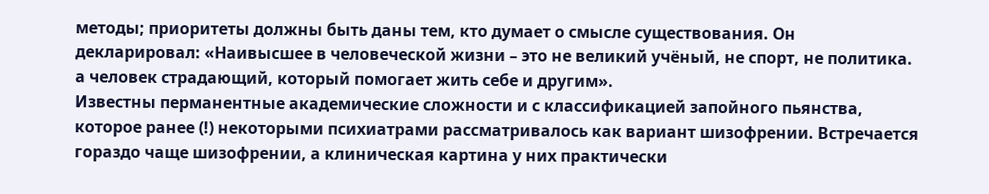методы; приоритеты должны быть даны тем, кто думает о смысле существования. Он декларировал: «Наивысшее в человеческой жизни – это не великий учёный, не спорт, не политика. а человек страдающий, который помогает жить себе и другим».
Известны перманентные академические сложности и с классификацией запойного пьянства, которое ранее (!) некоторыми психиатрами рассматривалось как вариант шизофрении. Встречается гораздо чаще шизофрении, а клиническая картина у них практически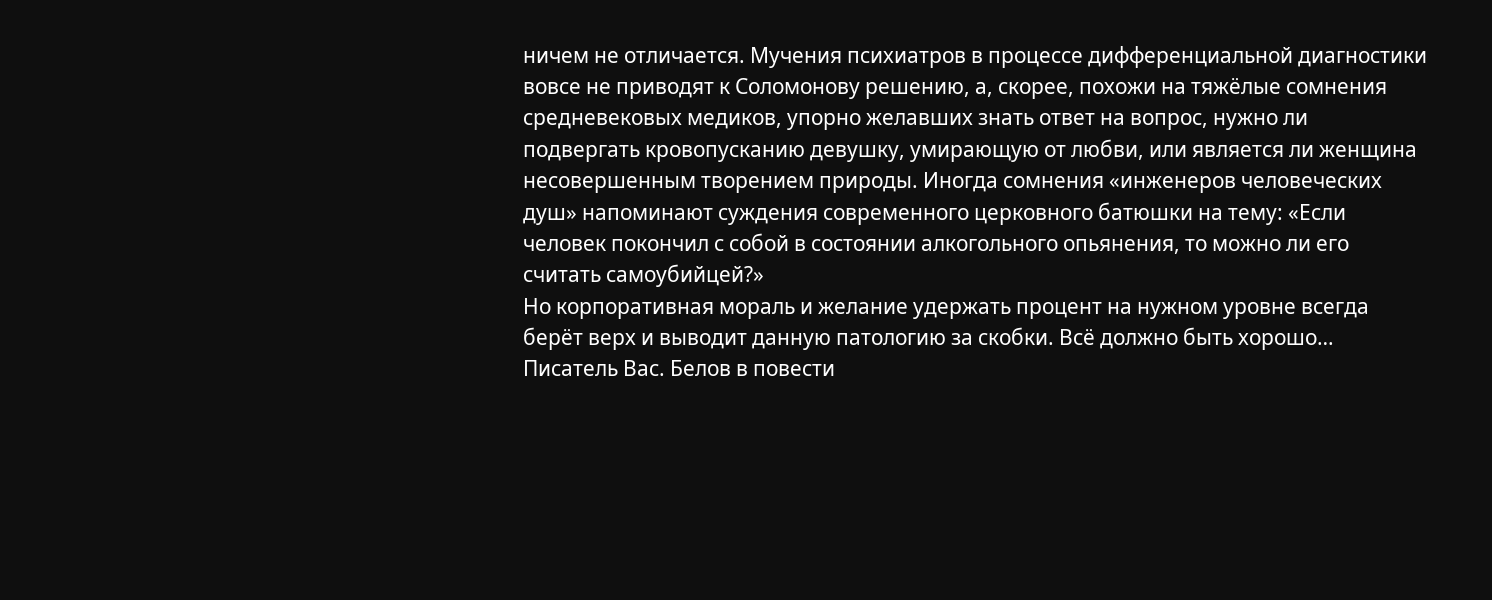ничем не отличается. Мучения психиатров в процессе дифференциальной диагностики вовсе не приводят к Соломонову решению, а, скорее, похожи на тяжёлые сомнения средневековых медиков, упорно желавших знать ответ на вопрос, нужно ли подвергать кровопусканию девушку, умирающую от любви, или является ли женщина несовершенным творением природы. Иногда сомнения «инженеров человеческих душ» напоминают суждения современного церковного батюшки на тему: «Если человек покончил с собой в состоянии алкогольного опьянения, то можно ли его считать самоубийцей?»
Но корпоративная мораль и желание удержать процент на нужном уровне всегда берёт верх и выводит данную патологию за скобки. Всё должно быть хорошо…
Писатель Вас. Белов в повести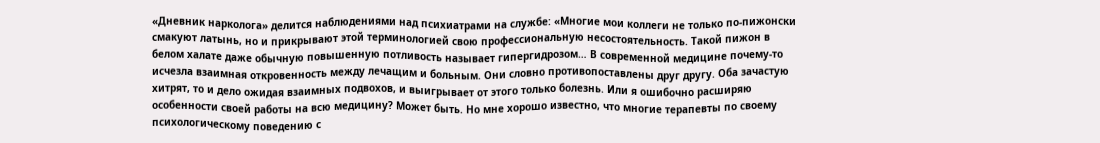«Дневник нарколога» делится наблюдениями над психиатрами на службе: «Многие мои коллеги не только по-пижонски смакуют латынь, но и прикрывают этой терминологией свою профессиональную несостоятельность. Такой пижон в белом халате даже обычную повышенную потливость называет гипергидрозом… В современной медицине почему-то исчезла взаимная откровенность между лечащим и больным. Они словно противопоставлены друг другу. Оба зачастую хитрят, то и дело ожидая взаимных подвохов, и выигрывает от этого только болезнь. Или я ошибочно расширяю особенности своей работы на всю медицину? Может быть. Но мне хорошо известно, что многие терапевты по своему психологическому поведению с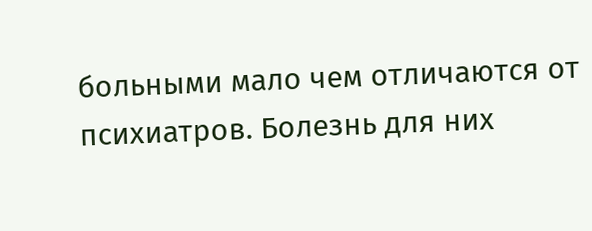больными мало чем отличаются от психиатров. Болезнь для них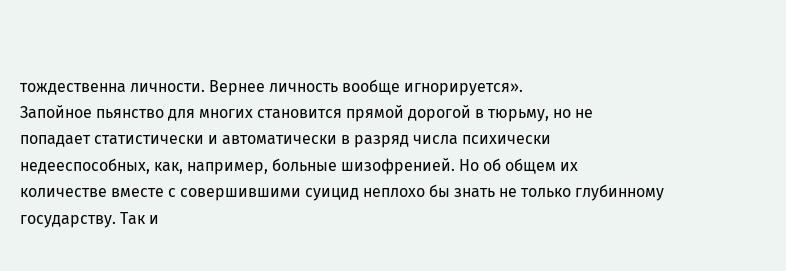тождественна личности. Вернее личность вообще игнорируется».
Запойное пьянство для многих становится прямой дорогой в тюрьму, но не попадает статистически и автоматически в разряд числа психически недееспособных, как, например, больные шизофренией. Но об общем их количестве вместе с совершившими суицид неплохо бы знать не только глубинному государству. Так и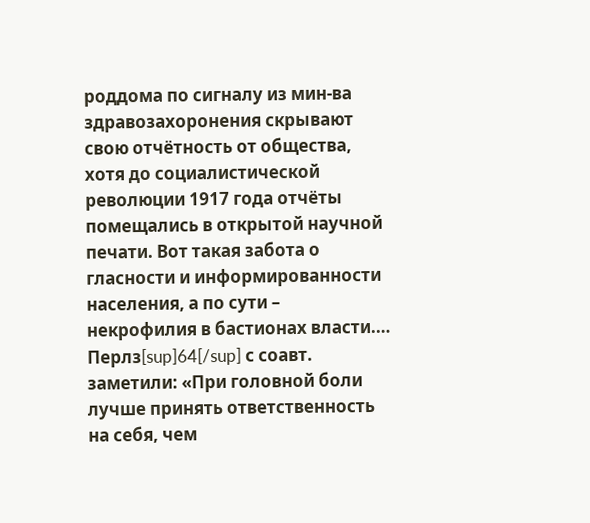роддома по сигналу из мин-ва здравозахоронения скрывают свою отчётность от общества, хотя до социалистической революции 1917 года отчёты помещались в открытой научной печати. Вот такая забота о гласности и информированности населения, а по сути – некрофилия в бастионах власти.…
Перлз[sup]64[/sup] с соавт. заметили: «При головной боли лучше принять ответственность на себя, чем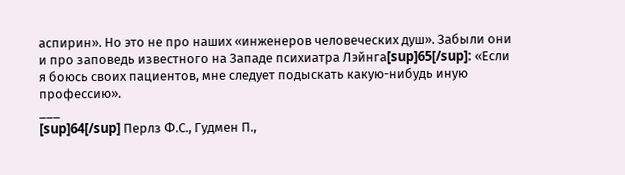аспирин». Но это не про наших «инженеров человеческих душ». Забыли они и про заповедь известного на Западе психиатра Лэйнга[sup]65[/sup]: «Если я боюсь своих пациентов, мне следует подыскать какую-нибудь иную профессию».
___
[sup]64[/sup] Перлз Ф.С., Гудмен П.,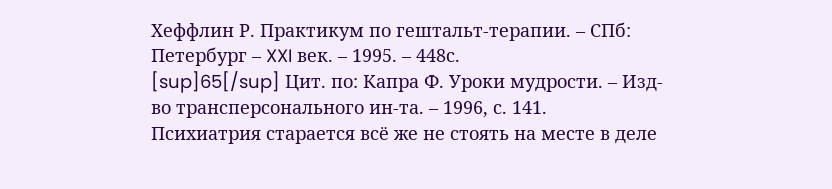Хеффлин Р. Практикум по гештальт-терапии. – СПб: Петербург – XXI век. – 1995. – 448с.
[sup]65[/sup] Цит. по: Капра Ф. Уроки мудрости. – Изд-во трансперсонального ин-та. – 1996, с. 141.
Психиатрия старается всё же не стоять на месте в деле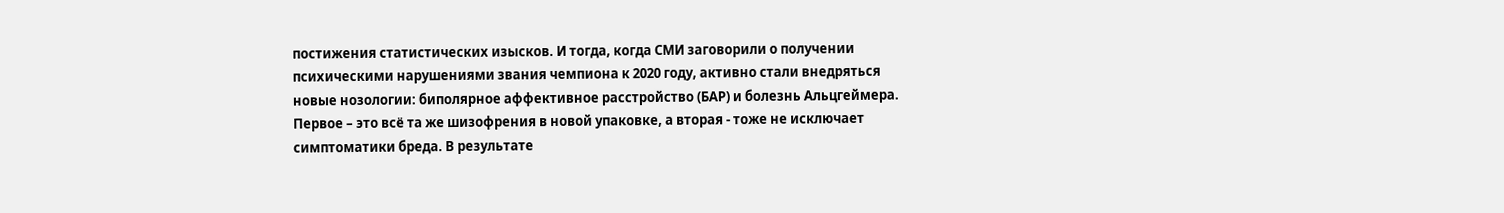постижения статистических изысков. И тогда, когда СМИ заговорили о получении психическими нарушениями звания чемпиона к 2020 году, активно стали внедряться новые нозологии: биполярное аффективное расстройство (БАР) и болезнь Альцгеймера. Первое – это всё та же шизофрения в новой упаковке, а вторая - тоже не исключает симптоматики бреда. В результате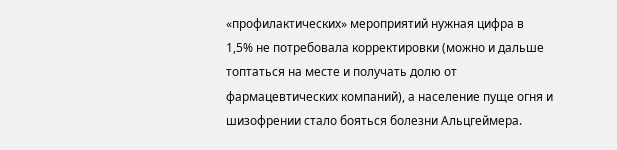«профилактических» мероприятий нужная цифра в 1,5% не потребовала корректировки (можно и дальше топтаться на месте и получать долю от фармацевтических компаний), а население пуще огня и шизофрении стало бояться болезни Альцгеймера.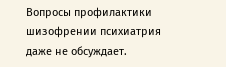Вопросы профилактики шизофрении психиатрия даже не обсуждает.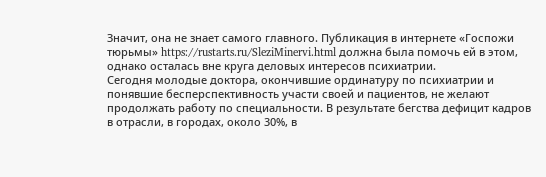Значит, она не знает самого главного. Публикация в интернете «Госпожи тюрьмы» https://rustarts.ru/SleziMinervi.html должна была помочь ей в этом, однако осталась вне круга деловых интересов психиатрии.
Сегодня молодые доктора, окончившие ординатуру по психиатрии и понявшие бесперспективность участи своей и пациентов, не желают продолжать работу по специальности. В результате бегства дефицит кадров в отрасли, в городах, около 30%, в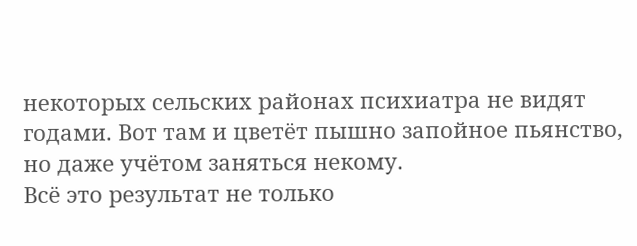некоторых сельских районах психиатра не видят годами. Вот там и цветёт пышно запойное пьянство, но даже учётом заняться некому.
Всё это результат не только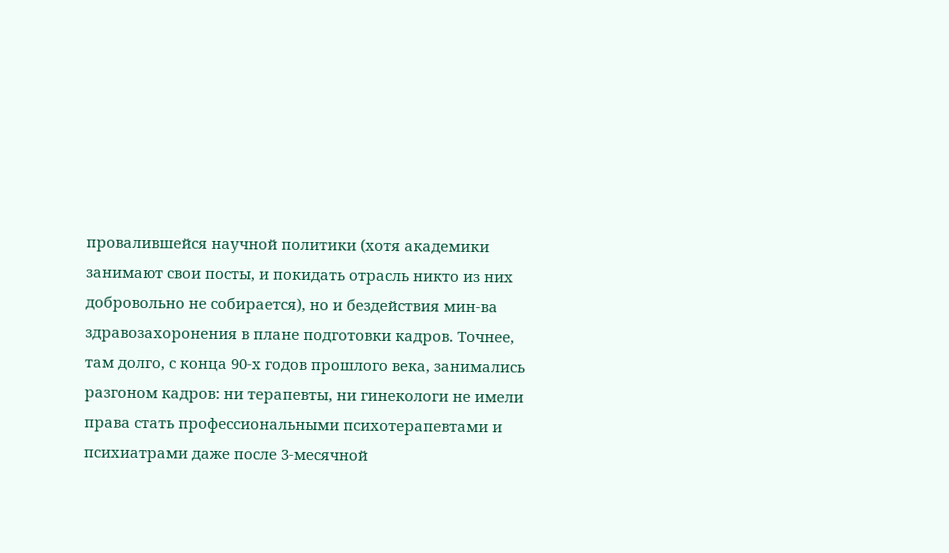провалившейся научной политики (хотя академики занимают свои посты, и покидать отрасль никто из них добровольно не собирается), но и бездействия мин-ва здравозахоронения в плане подготовки кадров. Точнее, там долго, с конца 90-х годов прошлого века, занимались разгоном кадров: ни терапевты, ни гинекологи не имели права стать профессиональными психотерапевтами и психиатрами даже после 3-месячной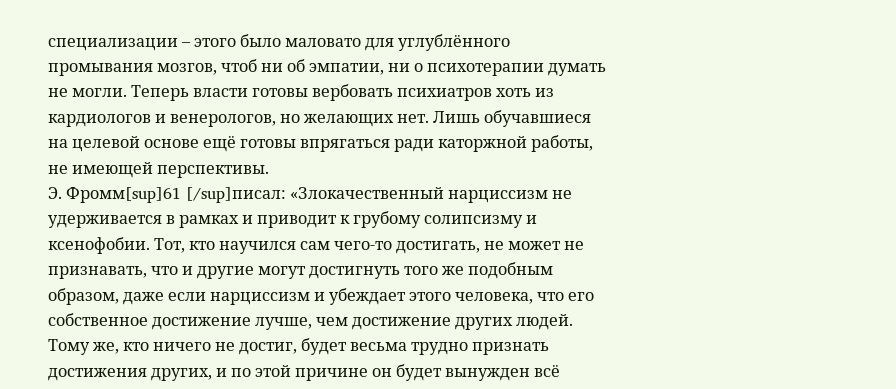специализации – этого было маловато для углублённого промывания мозгов, чтоб ни об эмпатии, ни о психотерапии думать не могли. Теперь власти готовы вербовать психиатров хоть из кардиологов и венерологов, но желающих нет. Лишь обучавшиеся на целевой основе ещё готовы впрягаться ради каторжной работы, не имеющей перспективы.
Э. Фромм[sup]61 [/sup]писал: «Злокачественный нарциссизм не удерживается в рамках и приводит к грубому солипсизму и ксенофобии. Тот, кто научился сам чего-то достигать, не может не признавать, что и другие могут достигнуть того же подобным образом, даже если нарциссизм и убеждает этого человека, что его собственное достижение лучше, чем достижение других людей. Тому же, кто ничего не достиг, будет весьма трудно признать достижения других, и по этой причине он будет вынужден всё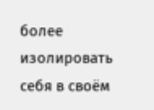более изолировать себя в своём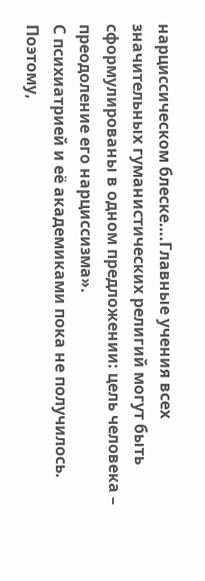нарциссическом блеске….Главные учения всех значительных гуманистических религий могут быть сформулированы в одном предложении: цель человека – преодоление его нарциссизма».
С психиатрией и её академиками пока не получилось. Поэтому,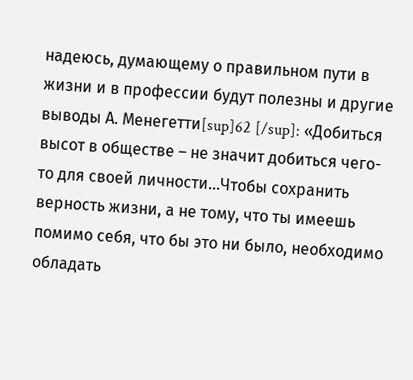надеюсь, думающему о правильном пути в жизни и в профессии будут полезны и другие выводы А. Менегетти[sup]62 [/sup]: «Добиться высот в обществе – не значит добиться чего-то для своей личности…Чтобы сохранить верность жизни, а не тому, что ты имеешь помимо себя, что бы это ни было, необходимо обладать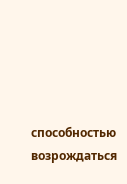способностью возрождаться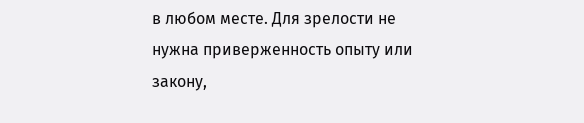в любом месте. Для зрелости не нужна приверженность опыту или закону,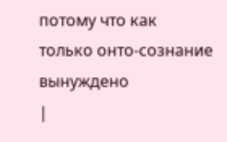потому что как только онто-сознание вынуждено
|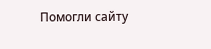Помогли сайту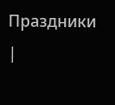Праздники |